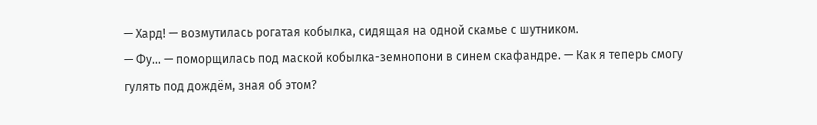— Хард! — возмутилась рогатая кобылка, сидящая на одной скамье с шутником.
— Фу… — поморщилась под маской кобылка-земнопони в синем скафандре. — Как я теперь смогу гулять под дождём, зная об этом?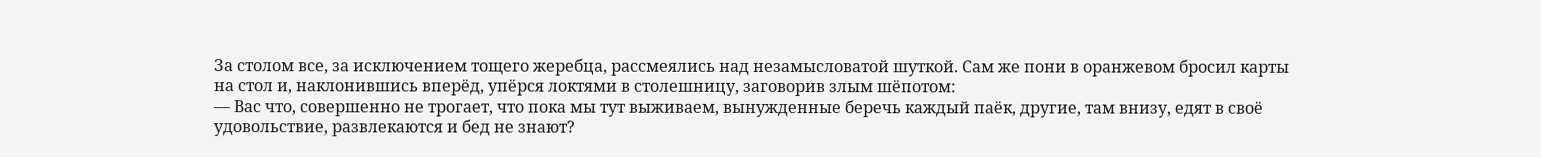За столом все, за исключением тощего жеребца, рассмеялись над незамысловатой шуткой. Сам же пони в оранжевом бросил карты на стол и, наклонившись вперёд, упёрся локтями в столешницу, заговорив злым шёпотом:
— Вас что, совершенно не трогает, что пока мы тут выживаем, вынужденные беречь каждый паёк, другие, там внизу, едят в своё удовольствие, развлекаются и бед не знают?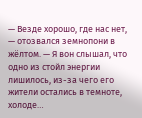— Везде хорошо, где нас нет, — отозвался земнопони в жёлтом. — Я вон слышал, что одно из стойл энергии лишилось, из-за чего его жители остались в темноте, холоде…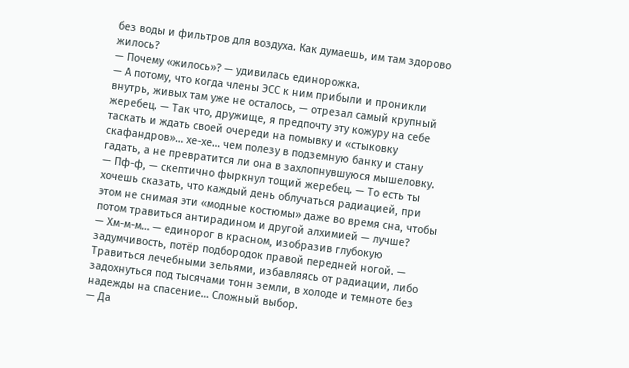без воды и фильтров для воздуха. Как думаешь, им там здорово жилось?
— Почему «жилось»? — удивилась единорожка.
— А потому, что когда члены ЭСС к ним прибыли и проникли внутрь, живых там уже не осталось, — отрезал самый крупный жеребец. — Так что, дружище, я предпочту эту кожуру на себе таскать и ждать своей очереди на помывку и «стыковку скафандров»… хе-хе… чем полезу в подземную банку и стану гадать, а не превратится ли она в захлопнувшуюся мышеловку.
— Пф-ф, — скептично фыркнул тощий жеребец. — То есть ты хочешь сказать, что каждый день облучаться радиацией, при этом не снимая эти «модные костюмы» даже во время сна, чтобы потом травиться антирадином и другой алхимией — лучше?
— Хм-м-м… — единорог в красном, изобразив глубокую задумчивость, потёр подбородок правой передней ногой. — Травиться лечебными зельями, избавляясь от радиации, либо задохнуться под тысячами тонн земли, в холоде и темноте без надежды на спасение… Сложный выбор.
— Да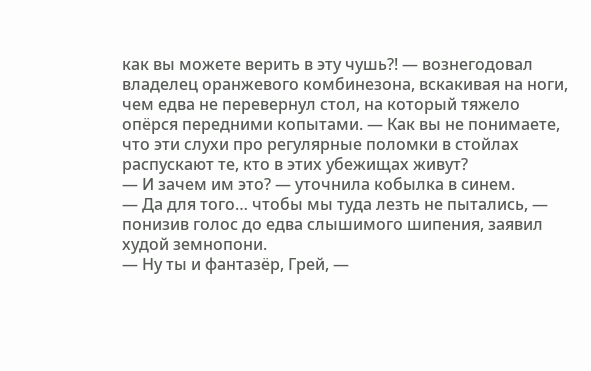как вы можете верить в эту чушь?! — вознегодовал владелец оранжевого комбинезона, вскакивая на ноги, чем едва не перевернул стол, на который тяжело опёрся передними копытами. — Как вы не понимаете, что эти слухи про регулярные поломки в стойлах распускают те, кто в этих убежищах живут?
— И зачем им это? — уточнила кобылка в синем.
— Да для того… чтобы мы туда лезть не пытались, — понизив голос до едва слышимого шипения, заявил худой земнопони.
— Ну ты и фантазёр, Грей, —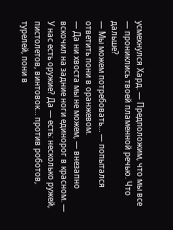усмехнулся Хард. — Предположим, что мы все — прониклись твоей пламенной речью. Что дальше?
— Мы можем потребовать… — попытался ответить пони в оранжевом.
— Да ни хвоста мы не можем, — внезапно вскочил на задние ноги единорог в красном. — У нас есть оружие? Да — есть: несколько ружей, пистолетов, винтовок… против роботов, турелей, пони в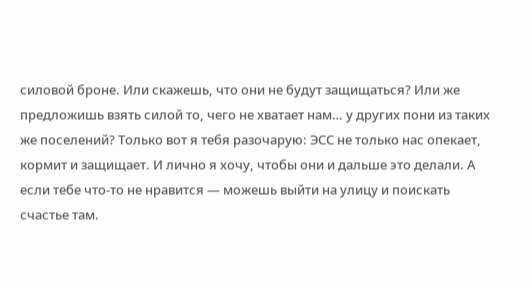силовой броне. Или скажешь, что они не будут защищаться? Или же предложишь взять силой то, чего не хватает нам… у других пони из таких же поселений? Только вот я тебя разочарую: ЭСС не только нас опекает, кормит и защищает. И лично я хочу, чтобы они и дальше это делали. А если тебе что-то не нравится — можешь выйти на улицу и поискать счастье там.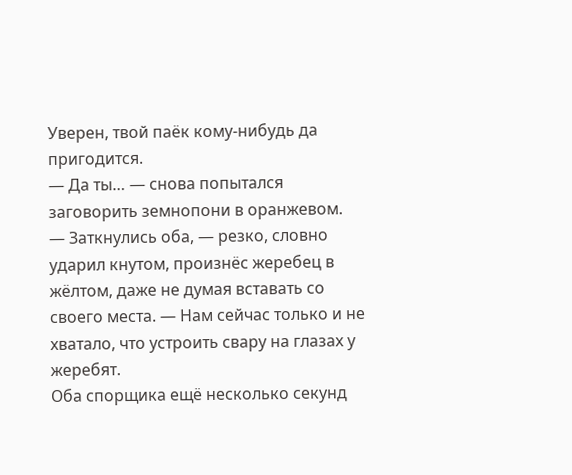Уверен, твой паёк кому-нибудь да пригодится.
— Да ты… — снова попытался заговорить земнопони в оранжевом.
— Заткнулись оба, — резко, словно ударил кнутом, произнёс жеребец в жёлтом, даже не думая вставать со своего места. — Нам сейчас только и не хватало, что устроить свару на глазах у жеребят.
Оба спорщика ещё несколько секунд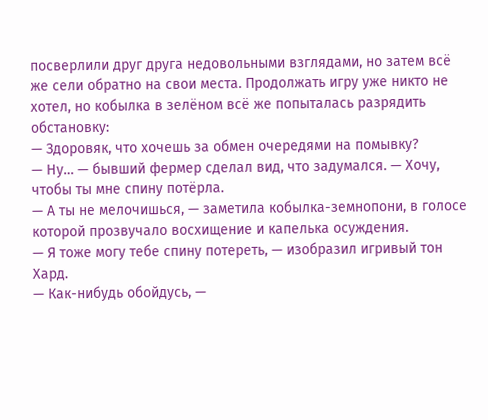посверлили друг друга недовольными взглядами, но затем всё же сели обратно на свои места. Продолжать игру уже никто не хотел, но кобылка в зелёном всё же попыталась разрядить обстановку:
— Здоровяк, что хочешь за обмен очередями на помывку?
— Ну… — бывший фермер сделал вид, что задумался. — Хочу, чтобы ты мне спину потёрла.
— А ты не мелочишься, — заметила кобылка-земнопони, в голосе которой прозвучало восхищение и капелька осуждения.
— Я тоже могу тебе спину потереть, — изобразил игривый тон Хард.
— Как-нибудь обойдусь, —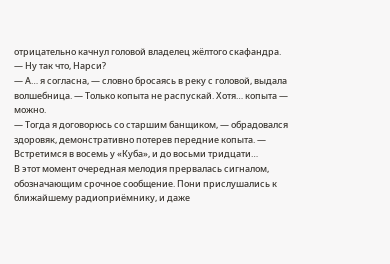отрицательно качнул головой владелец жёлтого скафандра. — Ну так что, Нарси?
— А… я согласна, — словно бросаясь в реку с головой, выдала волшебница. — Только копыта не распускай. Хотя… копыта — можно.
— Тогда я договорюсь со старшим банщиком, — обрадовался здоровяк, демонстративно потерев передние копыта. — Встретимся в восемь у «Куба», и до восьми тридцати…
В этот момент очередная мелодия прервалась сигналом, обозначающим срочное сообщение. Пони прислушались к ближайшему радиоприёмнику, и даже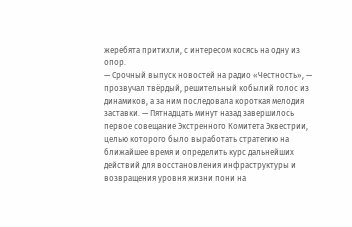жеребята притихли, с интересом косясь на одну из опор.
— Срочный выпуск новостей на радио «Честность», — прозвучал твёрдый, решительный кобылий голос из динамиков, а за ним последовала короткая мелодия заставки. — Пятнадцать минут назад завершилось первое совещание Экстренного Комитета Эквестрии, целью которого было выработать стратегию на ближайшее время и определить курс дальнейших действий для восстановления инфраструктуры и возвращения уровня жизни пони на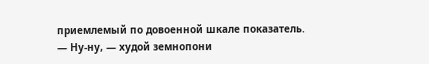приемлемый по довоенной шкале показатель.
— Ну-ну, — худой земнопони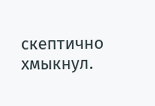скептично хмыкнул.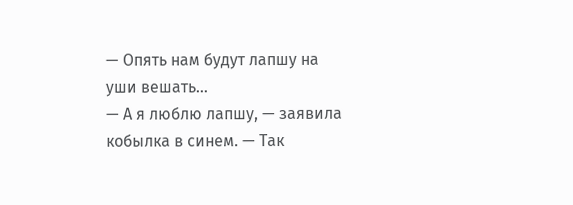— Опять нам будут лапшу на уши вешать…
— А я люблю лапшу, — заявила кобылка в синем. — Так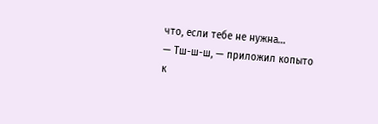что, если тебе не нужна…
— Тш-ш-ш, — приложил копыто к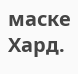маске Хард.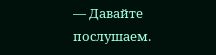— Давайте послушаем.